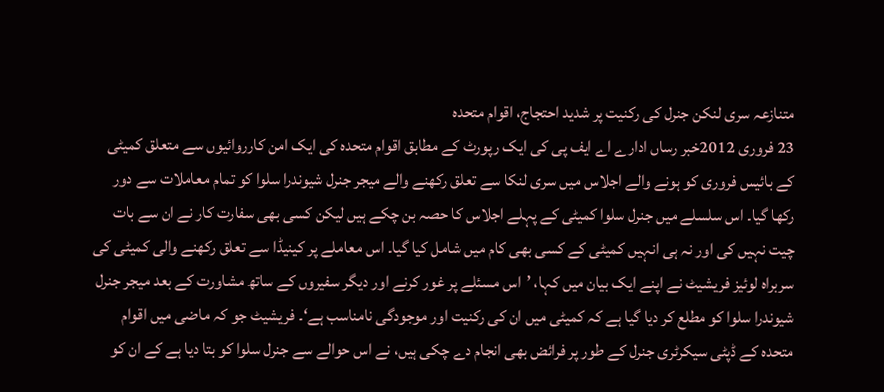متنازعہ سری لنکن جنرل کی رکنيت پر شديد احتجاج، اقوام متحدہ
23 فروری 2012خبر رساں ادارے اے ايف پی کی ايک رپورٹ کے مطابق اقوام متحدہ کی ايک امن کارروائيوں سے متعلق کميٹی کے بائيس فروری کو ہونے والے اجلاس ميں سری لنکا سے تعلق رکھنے والے ميجر جنرل شيوندرا سلوا کو تمام معاملات سے دور رکھا گيا۔ اس سلسلے ميں جنرل سلوا کميٹی کے پہلے اجلاس کا حصہ بن چکے ہيں ليکن کسی بھی سفارت کار نے ان سے بات چيت نہيں کی اور نہ ہی انہيں کميٹی کے کسی بھی کام ميں شامل کيا گيا۔ اس معاملے پر کينيڈا سے تعلق رکھنے والی کميٹی کی سربراہ لوئيز فريشيٹ نے اپنے ايک بيان ميں کہا، ’اس مسئلے پر غور کرنے اور ديگر سفيروں کے ساتھ مشاورت کے بعد ميجر جنرل شيوندرا سلوا کو مطلع کر ديا گيا ہے کہ کميٹی ميں ان کی رکنيت اور موجودگی نامناسب ہے‘۔ فريشيٹ جو کہ ماضی میں اقوام متحدہ کے ڈپٹی سيکرٹری جنرل کے طور پر فرائض بھی انجام دے چکی ہيں، نے اس حوالے سے جنرل سلوا کو بتا ديا ہے کے ان کو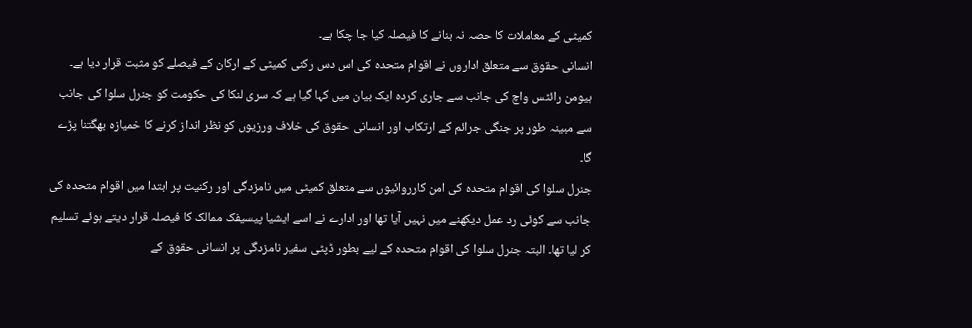کميٹی کے معاملات کا حصہ نہ بنانے کا فيصلہ کیا جا چکا ہے۔
انسانی حقوق سے متعلق اداروں نے اقوام متحدہ کی اس دس رکنی کميٹی کے ارکان کے فيصلے کو مثبت قرار ديا ہے۔ ہيومن رائٹس واچ کی جانب سے جاری کردہ ايک بيان ميں کہا گيا ہے کہ سری لنکا کی حکومت کو جنرل سلوا کی جانب سے مبینہ طور پر جنگی جرائم کے ارتکاب اور انسانی حقوق کی خلاف ورزيوں کو نظر انداز کرنے کا خميازہ بھگتنا پڑے گا۔
جنرل سلوا کی اقوام متحدہ کی امن کارروائيوں سے متعلق کميٹی ميں نامزدگی اور رکنيت پر ابتدا ميں اقوام متحدہ کی جانب سے کوئی رد عمل ديکھنے ميں نہيں آيا تھا اور ادارے نے اسے ايشيا پيسيفک ممالک کا فيصلہ قرار ديتے ہوئے تسليم کر ليا تھا۔ البتہ جنرل سلوا کی اقوام متحدہ کے ليے بطور ڈپٹی سفير نامزدگی پر انسانی حقوق کے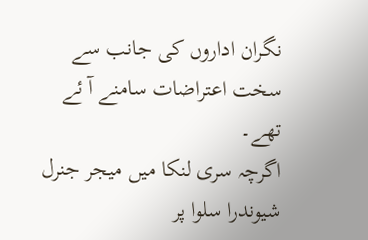نگران اداروں کی جانب سے سخت اعتراضات سامنے آ ئے تھے۔
اگرچہ سری لنکا ميں ميجر جنرل شيوندرا سلوا پر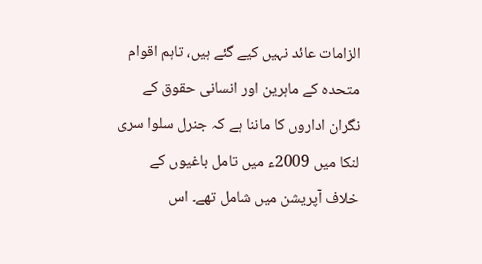الزامات عائد نہيں کيے گئے ہيں، تاہم اقوام متحدہ کے ماہرين اور انسانی حقوق کے نگران اداروں کا ماننا ہے کہ جنرل سلوا سری لنکا ميں 2009ء ميں تامل باغيوں کے خلاف آپريشن ميں شامل تھے۔ اس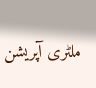ملٹری آپريشن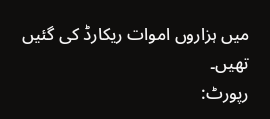ميں ہزاروں اموات ريکارڈ کی گئيں تھيں۔
رپورٹ: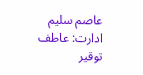عاصم سليم
ادارت: عاطف توقير